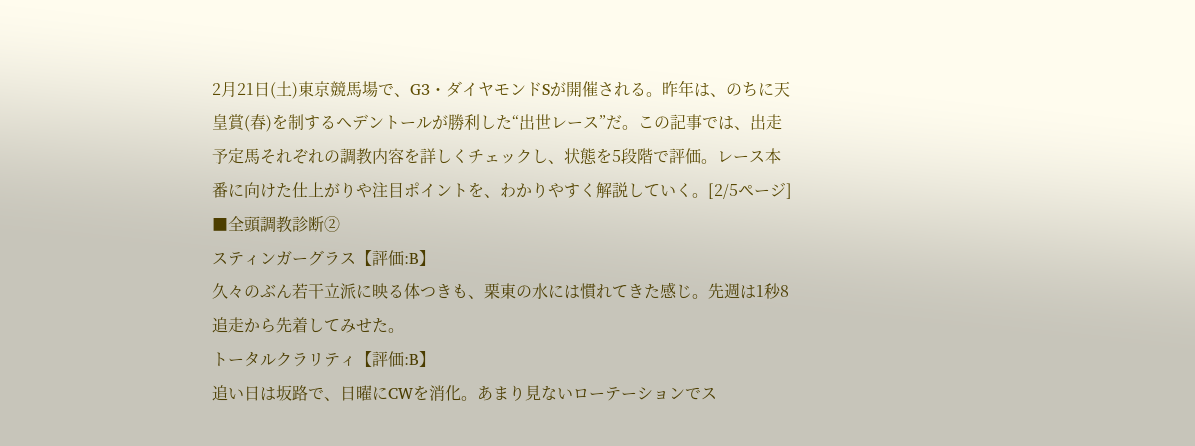2月21日(土)東京競馬場で、G3・ダイヤモンドSが開催される。昨年は、のちに天皇賞(春)を制するヘデントールが勝利した“出世レース”だ。この記事では、出走予定馬それぞれの調教内容を詳しくチェックし、状態を5段階で評価。レース本番に向けた仕上がりや注目ポイントを、わかりやすく解説していく。[2/5ページ]
■全頭調教診断②
スティンガーグラス【評価:B】
久々のぶん若干立派に映る体つきも、栗東の水には慣れてきた感じ。先週は1秒8追走から先着してみせた。
トータルクラリティ【評価:B】
追い日は坂路で、日曜にCWを消化。あまり見ないローテーションでス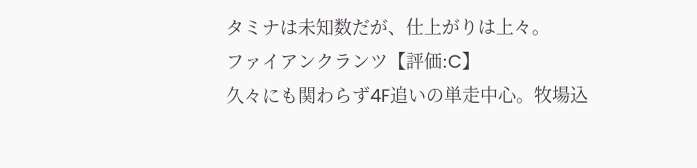タミナは未知数だが、仕上がりは上々。
ファイアンクランツ【評価:C】
久々にも関わらず4F追いの単走中心。牧場込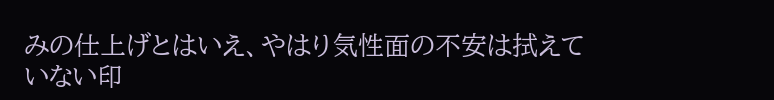みの仕上げとはいえ、やはり気性面の不安は拭えていない印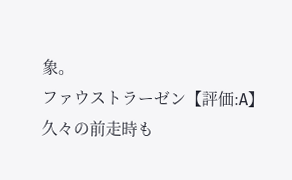象。
ファウストラーゼン【評価:A】
久々の前走時も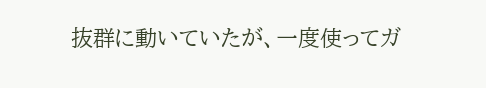抜群に動いていたが、一度使ってガ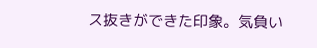ス抜きができた印象。気負い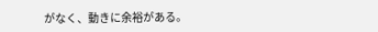がなく、動きに余裕がある。